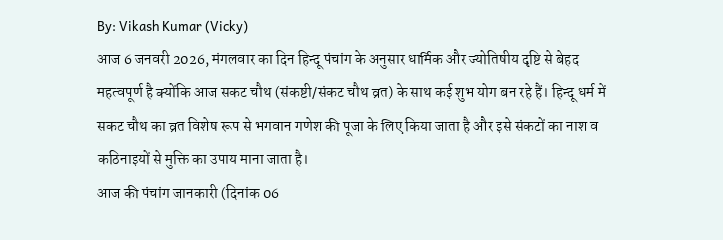By: Vikash Kumar (Vicky)
आज 6 जनवरी 2026, मंगलवार का दिन हिन्दू पंचांग के अनुसार धार्मिक और ज्योतिषीय दृष्टि से बेहद महत्वपूर्ण है क्योंकि आज सकट चौथ (संकष्टी/संकट चौथ व्रत) के साथ कई शुभ योग बन रहे हैं। हिन्दू धर्म में सकट चौथ का व्रत विशेष रूप से भगवान गणेश की पूजा के लिए किया जाता है और इसे संकटों का नाश व कठिनाइयों से मुक्ति का उपाय माना जाता है।
आज की पंचांग जानकारी (दिनांक 06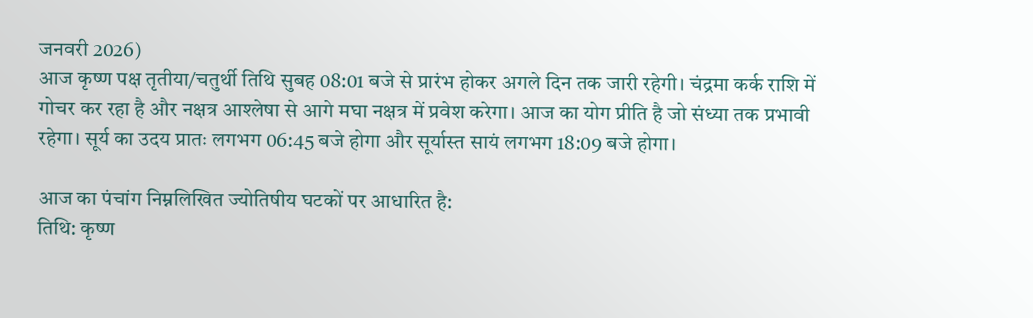जनवरी 2026)
आज कृष्ण पक्ष तृतीया/चतुर्थी तिथि सुबह 08:01 बजे से प्रारंभ होकर अगले दिन तक जारी रहेगी। चंद्रमा कर्क राशि में गोचर कर रहा है और नक्षत्र आश्लेषा से आगे मघा नक्षत्र में प्रवेश करेगा। आज का योग प्रीति है जो संध्या तक प्रभावी रहेगा। सूर्य का उदय प्रातः लगभग 06:45 बजे होगा और सूर्यास्त सायं लगभग 18:09 बजे होगा।

आज का पंचांग निम्नलिखित ज्योतिषीय घटकों पर आधारित है:
तिथि: कृष्ण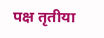पक्ष तृतीया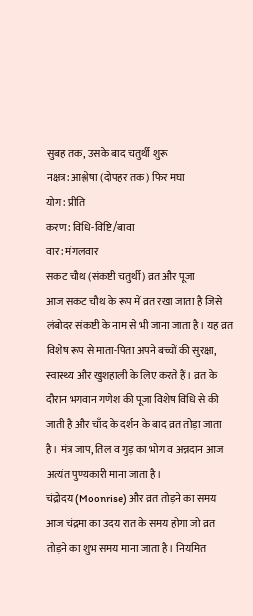सुबह तक, उसके बाद चतुर्थी शुरू
नक्षत्र: आश्लेषा (दोपहर तक) फिर मघा
योग: प्रीति
करण: विधि-विष्टि/बावा
वार: मंगलवार
सकट चौथ (संकष्टी चतुर्थी) व्रत और पूजा
आज सकट चौथ के रूप में व्रत रखा जाता है जिसे लंबोदर संकष्टी के नाम से भी जाना जाता है। यह व्रत विशेष रूप से माता-पिता अपने बच्चों की सुरक्षा, स्वास्थ्य और खुशहाली के लिए करते हैं। व्रत के दौरान भगवान गणेश की पूजा विशेष विधि से की जाती है और चाँद के दर्शन के बाद व्रत तोड़ा जाता है। मंत्र जाप, तिल व गुड़ का भोग व अन्नदान आज अत्यंत पुण्यकारी माना जाता है।
चंद्रोदय (Moonrise) और व्रत तोड़ने का समय
आज चंद्रमा का उदय रात के समय होगा जो व्रत तोड़ने का शुभ समय माना जाता है। नियमित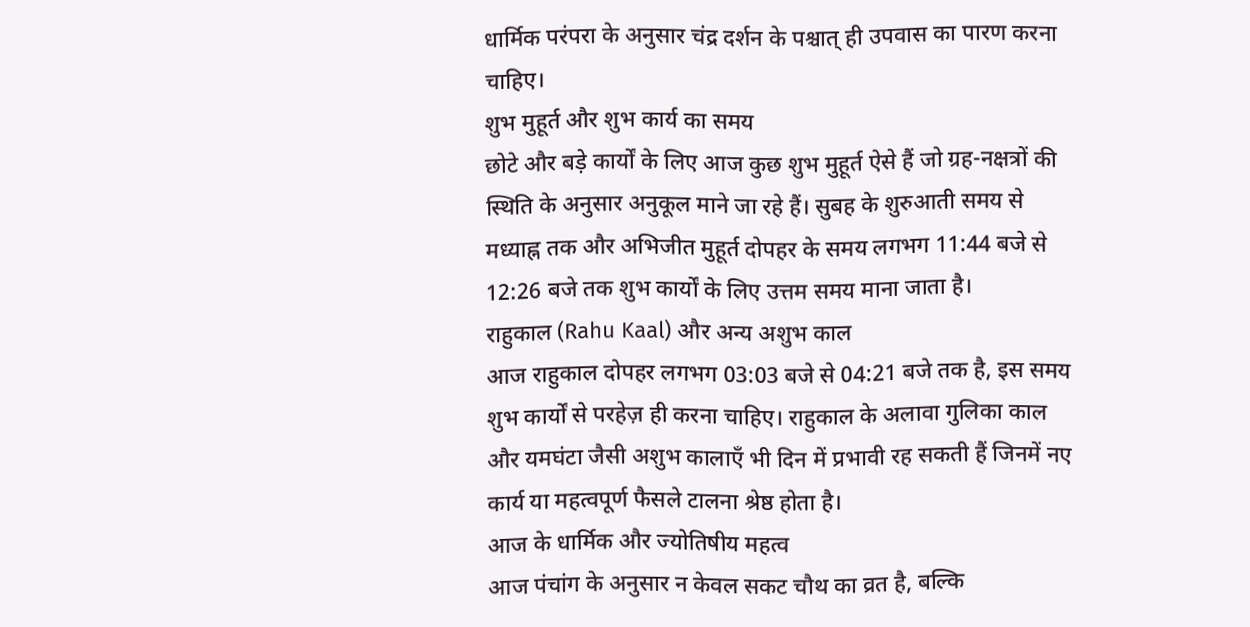धार्मिक परंपरा के अनुसार चंद्र दर्शन के पश्चात् ही उपवास का पारण करना चाहिए।
शुभ मुहूर्त और शुभ कार्य का समय
छोटे और बड़े कार्यों के लिए आज कुछ शुभ मुहूर्त ऐसे हैं जो ग्रह-नक्षत्रों की स्थिति के अनुसार अनुकूल माने जा रहे हैं। सुबह के शुरुआती समय से मध्याह्न तक और अभिजीत मुहूर्त दोपहर के समय लगभग 11:44 बजे से 12:26 बजे तक शुभ कार्यों के लिए उत्तम समय माना जाता है।
राहुकाल (Rahu Kaal) और अन्य अशुभ काल
आज राहुकाल दोपहर लगभग 03:03 बजे से 04:21 बजे तक है, इस समय शुभ कार्यों से परहेज़ ही करना चाहिए। राहुकाल के अलावा गुलिका काल और यमघंटा जैसी अशुभ कालाएँ भी दिन में प्रभावी रह सकती हैं जिनमें नए कार्य या महत्वपूर्ण फैसले टालना श्रेष्ठ होता है।
आज के धार्मिक और ज्योतिषीय महत्व
आज पंचांग के अनुसार न केवल सकट चौथ का व्रत है, बल्कि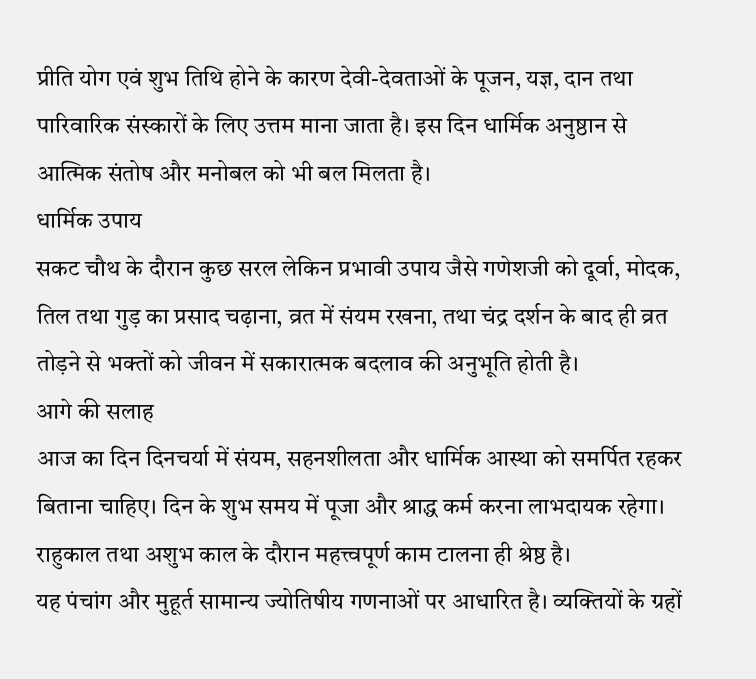प्रीति योग एवं शुभ तिथि होने के कारण देवी-देवताओं के पूजन, यज्ञ, दान तथा पारिवारिक संस्कारों के लिए उत्तम माना जाता है। इस दिन धार्मिक अनुष्ठान से आत्मिक संतोष और मनोबल को भी बल मिलता है।
धार्मिक उपाय
सकट चौथ के दौरान कुछ सरल लेकिन प्रभावी उपाय जैसे गणेशजी को दूर्वा, मोदक, तिल तथा गुड़ का प्रसाद चढ़ाना, व्रत में संयम रखना, तथा चंद्र दर्शन के बाद ही व्रत तोड़ने से भक्तों को जीवन में सकारात्मक बदलाव की अनुभूति होती है।
आगे की सलाह
आज का दिन दिनचर्या में संयम, सहनशीलता और धार्मिक आस्था को समर्पित रहकर बिताना चाहिए। दिन के शुभ समय में पूजा और श्राद्ध कर्म करना लाभदायक रहेगा। राहुकाल तथा अशुभ काल के दौरान महत्त्वपूर्ण काम टालना ही श्रेष्ठ है।
यह पंचांग और मुहूर्त सामान्य ज्योतिषीय गणनाओं पर आधारित है। व्यक्तियों के ग्रहों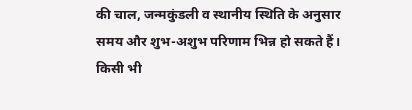की चाल, जन्मकुंडली व स्थानीय स्थिति के अनुसार समय और शुभ-अशुभ परिणाम भिन्न हो सकते हैं। किसी भी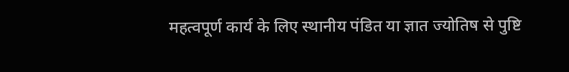महत्वपूर्ण कार्य के लिए स्थानीय पंडित या ज्ञात ज्योतिष से पुष्टि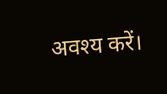अवश्य करें।